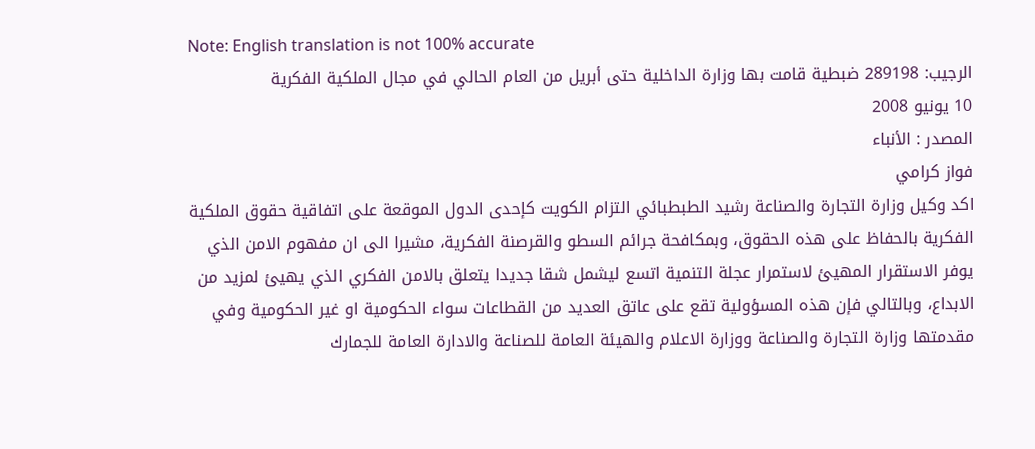Note: English translation is not 100% accurate
الرجيب: 289198 ضبطية قامت بها وزارة الداخلية حتى أبريل من العام الحالي في مجال الملكية الفكرية
10 يونيو 2008
المصدر : الأنباء
فواز كرامي
اكد وكيل وزارة التجارة والصناعة رشيد الطبطبائي التزام الكويت كإحدى الدول الموقعة على اتفاقية حقوق الملكية الفكرية بالحفاظ على هذه الحقوق، وبمكافحة جرائم السطو والقرصنة الفكرية، مشيرا الى ان مفهوم الامن الذي يوفر الاستقرار المهيئ لاستمرار عجلة التنمية اتسع ليشمل شقا جديدا يتعلق بالامن الفكري الذي يهيئ لمزيد من الابداع، وبالتالي فإن هذه المسؤولية تقع على عاتق العديد من القطاعات سواء الحكومية او غير الحكومية وفي مقدمتها وزارة التجارة والصناعة ووزارة الاعلام والهيئة العامة للصناعة والادارة العامة للجمارك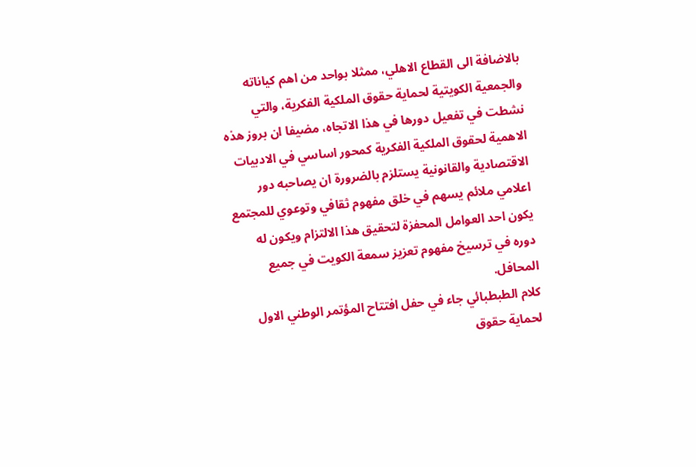بالاضافة الى القطاع الاهلي، ممثلا بواحد من اهم كياناته والجمعية الكويتية لحماية حقوق الملكية الفكرية، والتي نشطت في تفعيل دورها في هذا الاتجاه، مضيفا ان بروز هذه الاهمية لحقوق الملكية الفكرية كمحور اساسي في الادبيات الاقتصادية والقانونية يستلزم بالضرورة ان يصاحبه دور اعلامي ملائم يسهم في خلق مفهوم ثقافي وتوعوي للمجتمع يكون احد العوامل المحفزة لتحقيق هذا الالتزام ويكون له دوره في ترسيخ مفهوم تعزيز سمعة الكويت في جميع المحافل.
كلام الطبطبائي جاء في حفل افتتاح المؤتمر الوطني الاول لحماية حقوق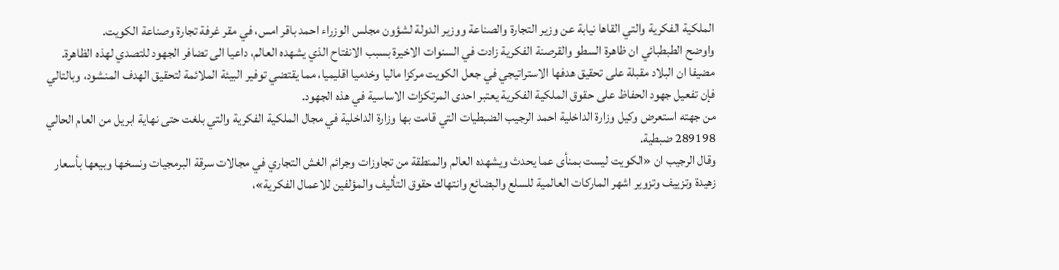الملكية الفكرية والتي القاها نيابة عن وزير التجارة والصناعة ووزير الدولة لشؤون مجلس الوزراء احمد باقر امس، في مقر غرفة تجارة وصناعة الكويت.
واوضح الطبطبائي ان ظاهرة السطو والقرصنة الفكرية زادت في السنوات الاخيرة بسبب الانفتاح الذي يشهده العالم، داعيا الى تضافر الجهود للتصدي لهذه الظاهرة.
مضيفا ان البلاد مقبلة على تحقيق هدفها الاستراتيجي في جعل الكويت مركزا ماليا وخدميا اقليميا، مما يقتضي توفير البيئة الملائمة لتحقيق الهدف المنشود، وبالتالي فإن تفعيل جهود الحفاظ على حقوق الملكية الفكرية يعتبر احدى المرتكزات الاساسية في هذه الجهود.
من جهته استعرض وكيل وزارة الداخلية احمد الرجيب الضبطيات التي قامت بها وزارة الداخلية في مجال الملكية الفكرية والتي بلغت حتى نهاية ابريل من العام الحالي 289198 ضبطية.
وقال الرجيب ان «الكويت ليست بمنأى عما يحدث ويشهده العالم والمنطقة من تجاوزات وجرائم الغش التجاري في مجالات سرقة البرمجيات ونسخها وبيعها بأسعار زهيدة وتزييف وتزوير اشهر الماركات العالمية للسلع والبضائع وانتهاك حقوق التأليف والمؤلفين للاعمال الفكرية»،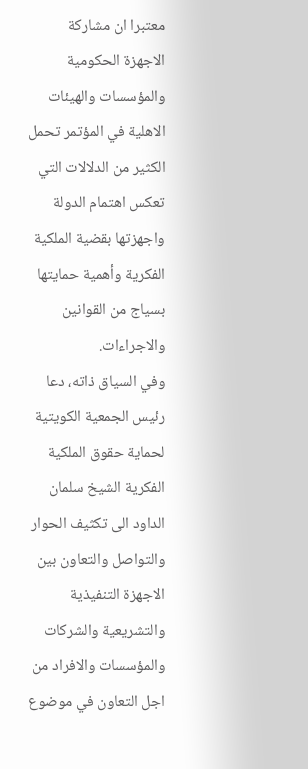معتبرا ان مشاركة الاجهزة الحكومية والمؤسسات والهيئات الاهلية في المؤتمر تحمل الكثير من الدلالات التي تعكس اهتمام الدولة واجهزتها بقضية الملكية الفكرية وأهمية حمايتها بسياج من القوانين والاجراءات.
وفي السياق ذاته، دعا رئيس الجمعية الكويتية لحماية حقوق الملكية الفكرية الشيخ سلمان الداود الى تكثيف الحوار والتواصل والتعاون بين الاجهزة التنفيذية والتشريعية والشركات والمؤسسات والافراد من اجل التعاون في موضوع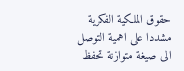حقوق الملكية الفكرية مشددا على اهمية التوصل الى صيغة متوازنة تحفظ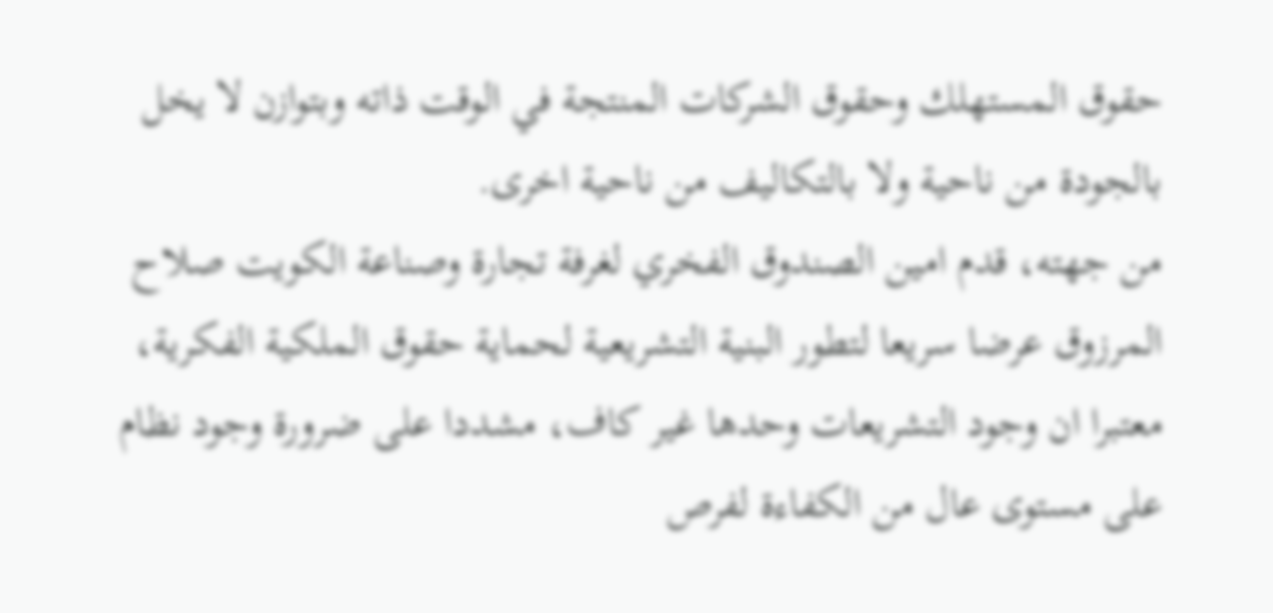حقوق المستهلك وحقوق الشركات المنتجة في الوقت ذاته وبتوازن لا يخل بالجودة من ناحية ولا بالتكاليف من ناحية اخرى.
من جهته، قدم امين الصندوق الفخري لغرفة تجارة وصناعة الكويت صلاح المرزوق عرضا سريعا لتطور البنية التشريعية لحماية حقوق الملكية الفكرية، معتبرا ان وجود التشريعات وحدها غير كاف، مشددا على ضرورة وجود نظام على مستوى عال من الكفاءة لفرص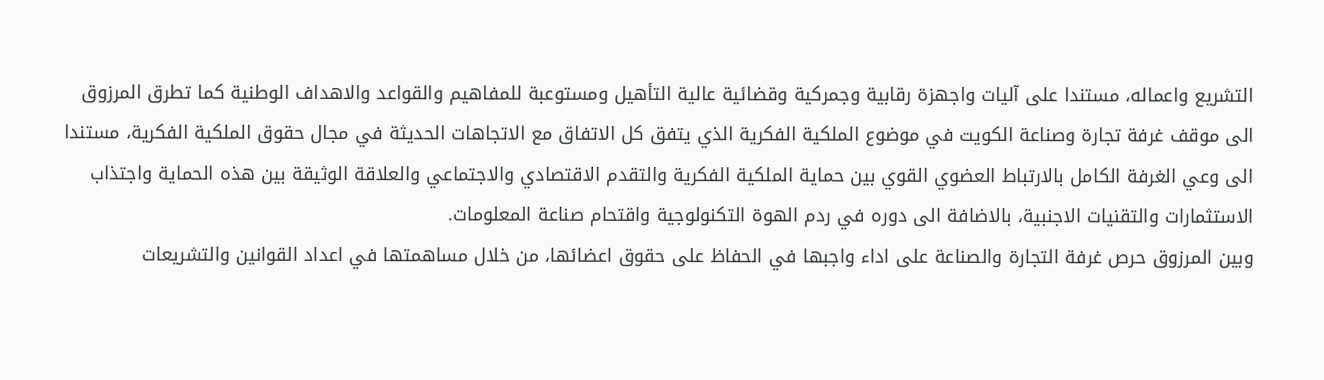التشريع واعماله، مستندا على آليات واجهزة رقابية وجمركية وقضائية عالية التأهيل ومستوعبة للمفاهيم والقواعد والاهداف الوطنية كما تطرق المرزوق الى موقف غرفة تجارة وصناعة الكويت في موضوع الملكية الفكرية الذي يتفق كل الاتفاق مع الاتجاهات الحديثة في مجال حقوق الملكية الفكرية، مستندا الى وعي الغرفة الكامل بالارتباط العضوي القوي بين حماية الملكية الفكرية والتقدم الاقتصادي والاجتماعي والعلاقة الوثيقة بين هذه الحماية واجتذاب الاستثمارات والتقنيات الاجنبية، بالاضافة الى دوره في ردم الهوة التكنولوجية واقتحام صناعة المعلومات.
وبين المرزوق حرص غرفة التجارة والصناعة على اداء واجبها في الحفاظ على حقوق اعضائها، من خلال مساهمتها في اعداد القوانين والتشريعات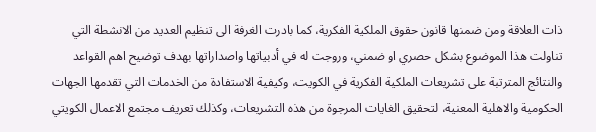ذات العلاقة ومن ضمنها قانون حقوق الملكية الفكرية، كما بادرت الغرفة الى تنظيم العديد من الانشطة التي تناولت هذا الموضوع بشكل حصري او ضمني، وروجت له في أدبياتها واصداراتها بهدف توضيح اهم القواعد والنتائج المترتبة على تشريعات الملكية الفكرية في الكويت، وكيفية الاستفادة من الخدمات التي تقدمها الجهات الحكومية والاهلية المعنية، لتحقيق الغايات المرجوة من هذه التشريعات، وكذلك تعريف مجتمع الاعمال الكويتي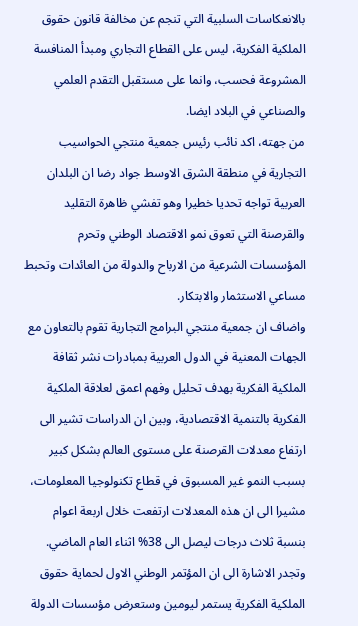بالانعكاسات السلبية التي تنجم عن مخالفة قانون حقوق الملكية الفكرية، ليس على القطاع التجاري ومبدأ المنافسة المشروعة فحسب، وانما على مستقبل التقدم العلمي والصناعي في البلاد ايضا.
من جهته، اكد نائب رئيس جمعية منتجي الحواسيب التجارية في منطقة الشرق الاوسط جواد رضا ان البلدان العربية تواجه تحديا خطيرا وهو تفشي ظاهرة التقليد والقرصنة التي تعوق نمو الاقتصاد الوطني وتحرم المؤسسات الشرعية من الارباح والدولة من العائدات وتحبط مساعي الاستثمار والابتكار.
واضاف ان جمعية منتجي البرامج التجارية تقوم بالتعاون مع الجهات المعنية في الدول العربية بمبادرات نشر ثقافة الملكية الفكرية بهدف تحليل وفهم اعمق لعلاقة الملكية الفكرية بالتنمية الاقتصادية، وبين ان الدراسات تشير الى ارتفاع معدلات القرصنة على مستوى العالم بشكل كبير بسبب النمو غير المسبوق في قطاع تكنولوجيا المعلومات، مشيرا الى ان هذه المعدلات ارتفعت خلال اربعة اعوام بنسبة ثلاث درجات ليصل الى 38% اثناء العام الماضي.
وتجدر الاشارة الى ان المؤتمر الوطني الاول لحماية حقوق الملكية الفكرية يستمر ليومين وستعرض مؤسسات الدولة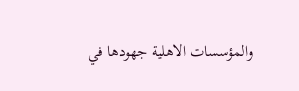والمؤسسات الاهلية جهودها في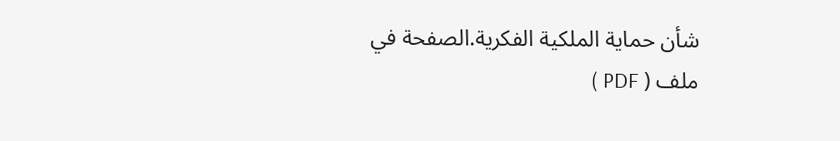شأن حماية الملكية الفكرية.الصفحة في ملف ( PDF )